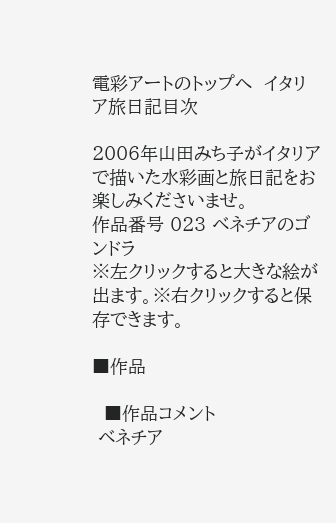電彩アートのトップへ  イタリア旅日記目次

2006年山田みち子がイタリアで描いた水彩画と旅日記をお楽しみくださいませ。
作品番号 023 ベネチアのゴンドラ
※左クリックすると大きな絵が出ます。※右クリックすると保存できます。

■作品

  ■作品コメント
 ベネチア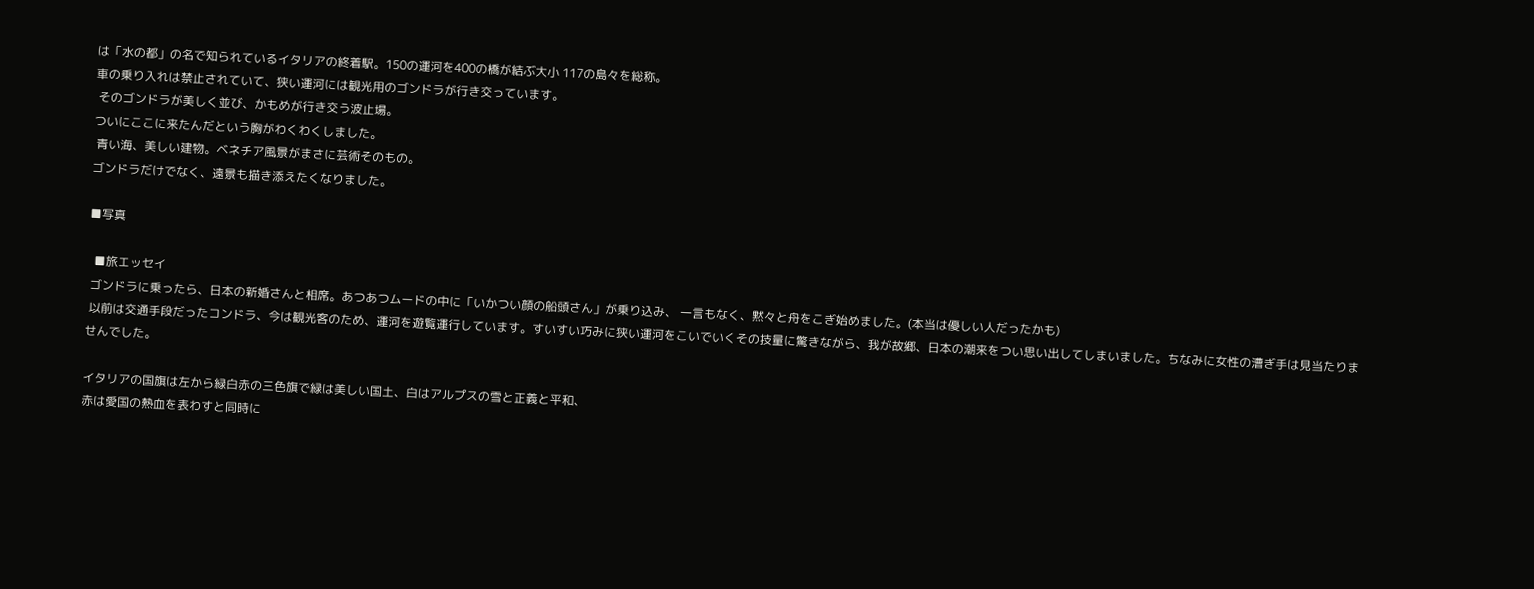は「水の都」の名で知られているイタリアの終着駅。150の運河を400の橋が結ぶ大小 117の島々を総称。
車の乗り入れは禁止されていて、狭い運河には観光用のゴンドラが行き交っています。
 そのゴンドラが美しく並び、かもめが行き交う波止場。
ついにここに来たんだという胸がわくわくしました。
 青い海、美しい建物。ベネチア風景がまさに芸術そのもの。
ゴンドラだけでなく、遠景も描き添えたくなりました。

■写真

  ■旅エッセイ
 ゴンドラに乗ったら、日本の新婚さんと相席。あつあつムードの中に「いかつい顔の船頭さん」が乗り込み、 一言もなく、黙々と舟をこぎ始めました。(本当は優しい人だったかも)
 以前は交通手段だったコンドラ、今は観光客のため、運河を遊覧運行しています。すいすい巧みに狭い運河をこいでいくその技量に驚きながら、我が故郷、日本の潮来をつい思い出してしまいました。ちなみに女性の漕ぎ手は見当たりませんでした。

イタリアの国旗は左から緑白赤の三色旗で緑は美しい国土、白はアルプスの雪と正義と平和、
赤は愛国の熱血を表わすと同時に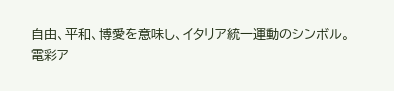自由、平和、博愛を意味し、イタリア統一運動のシンボル。
電彩ア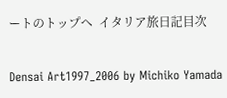ートのトップへ  イタリア旅日記目次

Densai Art1997_2006 by Michiko Yamada